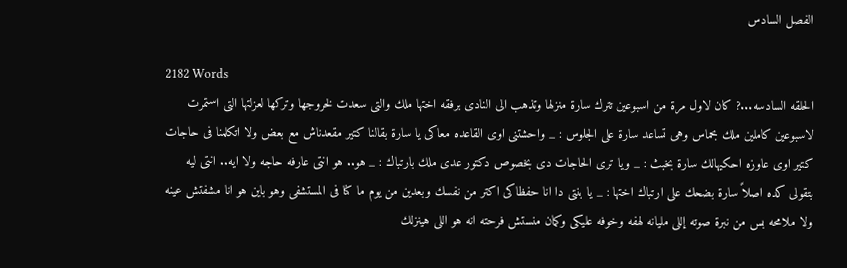الفصل السادس

2182 Words
الحلقه السادسه...? كان لاول مرة من اسبوعين تترك سارة منزلها وتذهب الى النادى برفقه اختها ملك والتى سعدت لخروجها وتركها لعزلتها التى استمرت لاسبوعين كاملين ملك بحماس وهى تساعد سارة على الجلوس : _ واحشتنى اوى القاعده معاكى يا سارة بقالنا كتير مقعدناش مع بعض ولا اتكلمنا فى حاجات كتير اوى عاوزه احكيهالك سارة بخبث : _ ويا ترى الحاجات دى بخصوص دكتور عدى ملك بارتباك : _ هو.. هو انتى عارفه حاجه ولا ايه.. انتى ليه بتقولى كده اصلاً سارة بضحك على ارتباك اختها : _ يا بنتى دا انا حفظاكى اكتر من نفسك وبعدين من يوم ما كنا فى المستشفى وهو باين هو انا مشفتش عينه ولا ملامحه بس من نبرة صوته إللى مليانه لهفه وخوفه عليكى وكمان منستش فرحته انه هو اللى هينزلك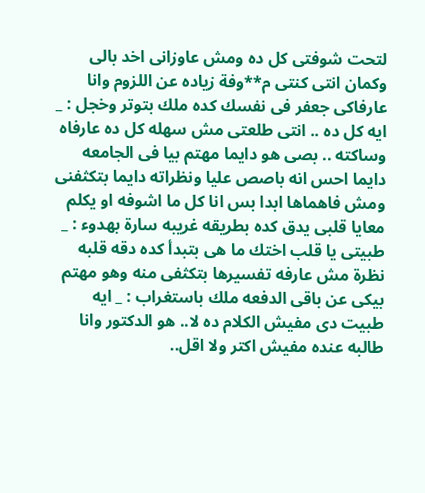لتحت شوفتى كل ده ومش عاوزانى اخد بالى وكمان انتى كنتى م**وفة زياده عن اللزوم وانا عارفاكى جعفر فى نفسك كده ملك بتوتر وخجل : _ ايه كل ده .. انتى طلعتى مش سهله كل ده عارفاه وساكته .. بصى هو دايما مهتم بيا فى الجامعه دايما احس انه باصص عليا ونظراته دايما بتكثفنى ومش فاهماها ابدا بس انا كل ما اشوفه او يكلم معايا قلبى يدق كده بطريقه غريبه سارة بهدوء : _ طبيتى يا قلب اختك ما هى بتبدأ كده دقه قلبه نظرة مش عارفه تفسيرها بتكثفى منه وهو مهتم بيكى عن باقى الدفعه ملك باستغراب : _ ايه طبيت دى مفيش الكلام ده لا.. هو الدكتور وانا طالبه عنده مفيش اكتر ولا اقل..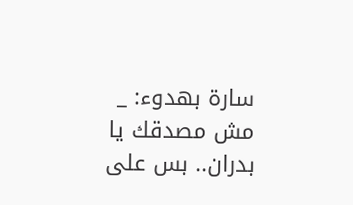سارة بهدوء: _ مش مصدقك يا بدران.. بس على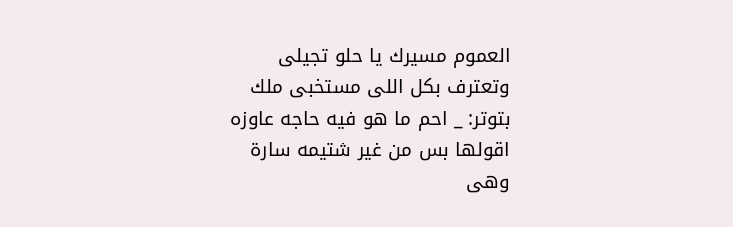العموم مسيرك يا حلو تجيلى وتعترف بكل اللى مستخبى ملك بتوتر: _ احم ما هو فيه حاجه عاوزه اقولها بس من غير شتيمه سارة وهى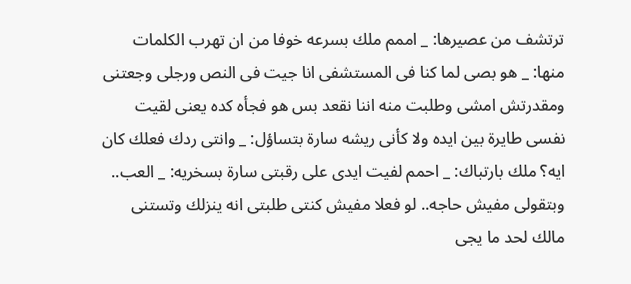ترتشف من عصيرها: _ اممم ملك بسرعه خوفا من ان تهرب الكلمات منها: _ هو بصى لما كنا فى المستشفى انا جيت فى النص ورجلى وجعتنى ومقدرتش امشى وطلبت منه اننا نقعد بس هو فجأه كده يعنى لقيت نفسى طايرة بين ايده ولا كأنى ريشه سارة بتساؤل: _ وانتى ردك فعلك كان ايه؟ ملك بارتباك: _ احمم لفيت ايدى على رقبتى سارة بسخريه: _ العب.. وبتقولى مفيش حاجه.. لو فعلا مفيش كنتى طلبتى انه ينزلك وتستنى مالك لحد ما يجى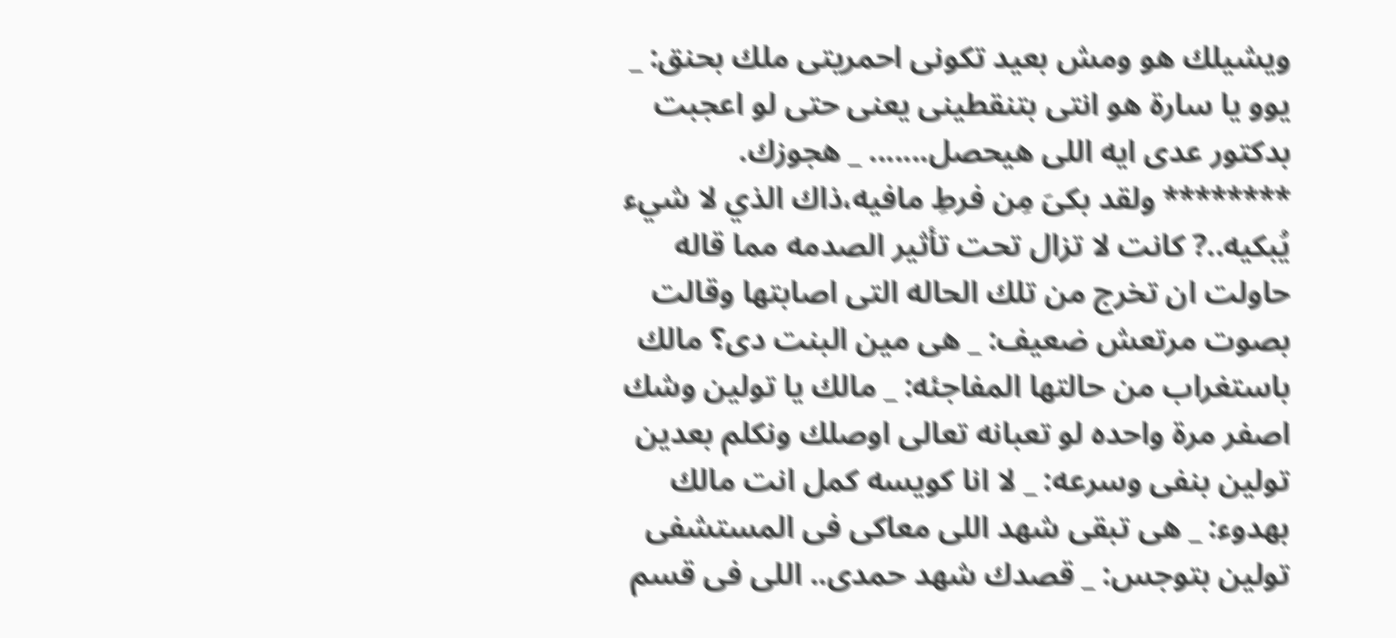ويشيلك هو ومش بعيد تكونى احمريتى ملك بحنق: _ يوو يا سارة هو انتى بتنقطينى يعنى حتى لو اعجبت بدكتور عدى ايه اللى هيحصل....... _ هجوزك. ******** ولقد بكىَ مِن فرطِ مافيه،ذاك الذي لا شيء يُبكيه..? كانت لا تزال تحت تأثير الصدمه مما قاله حاولت ان تخرج من تلك الحاله التى اصابتها وقالت بصوت مرتعش ضعيف: _ هى مين البنت دى؟ مالك باستغراب من حالتها المفاجئه: _ مالك يا تولين وشك اصفر مرة واحده لو تعبانه تعالى اوصلك ونكلم بعدين تولين بنفى وسرعه: _ لا انا كويسه كمل انت مالك بهدوء: _ هى تبقى شهد اللى معاكى فى المستشفى تولين بتوجس: _ قصدك شهد حمدى.. اللى فى قسم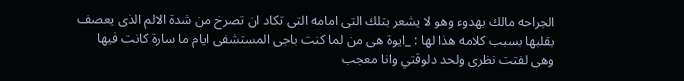الجراحه مالك بهدوء وهو لا يشعر بتلك التى امامه التى تكاد ان تصرخ من شدة الالم الذى يعصف بقلبها بسبب كلامه هذا لها : _ايوة هى من لما كنت باجى المستشفى ايام ما سارة كانت فيها وهى لفتت نظرى ولحد دلوقتي وانا معجب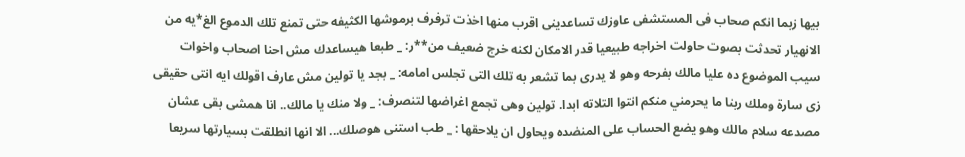بيها زبما انكم صحاب فى المستشفى عاوزك تساعدينى اقرب منها اخذت ترفرف برموشها الكثيفه حتى تمنع تلك الدموع الغ*يه من الانهيار تحدثت بصوت حاولت اخراجه طبيعيا قدر الامكان لكنه خرج ضعيف من**ر: _ طبعا هيساعدك مش احنا اصحاب واخوات سيب الموضوع ده عليا مالك بفرحه وهو لا يدرى بما تشعر به تلك التى تجلس امامه: _ بجد يا تولين مش عارف اقولك ايه انتى حقيقى زى سارة وملك ربنا ما يحرمني منكم انتوا التلاته ابدا. تولين وهى تجمع اغراضها لتنصرف: _ ولا منك يا مالك.. انا همشى بقى عشان مصدعه سلام مالك وهو يضع الحساب على المنضده ويحاول ان يلاحقها : _ طب استنى هوصلك... الا انها انطلقت بسيارتها سريعا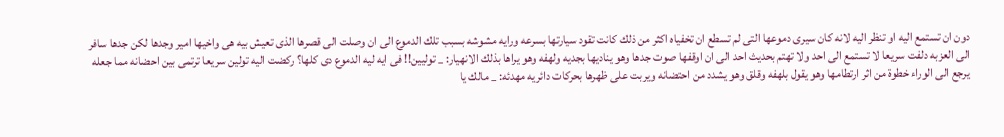دون ان تستمع اليه او تنظر اليه لانه كان سيرى دموعها التى لم تسطع ان تخفياه اكثر من ذلك كانت تقود سيارتها بسرعه ورايه مشوشه بسبب تلك الدموع الى ان وصلت الى قصرها الذى تعيش بيه هى واخيها امير وجدها لكن جدها سافر الى العزبه دلفت سريعا لا تستمع الى احد ولا تهتم بحديث احد الى ان اوقفها صوت جدها وهو يناديها بجديه ولهفه وهو يراها بذلك الانهيار: _ توليين!! فى ايه ليه الدموع دى كلها؟ ركضت اليه تولين سريعا ترتمى بين احضانه مما جعله يرجع الى الوراء خطوة من اثر ارتطامها وهو يقول بلهفه وقلق وهو يشدد من احتضانه ويربت على ظهرها بحركات دائريه مهدئه: _ مالك يا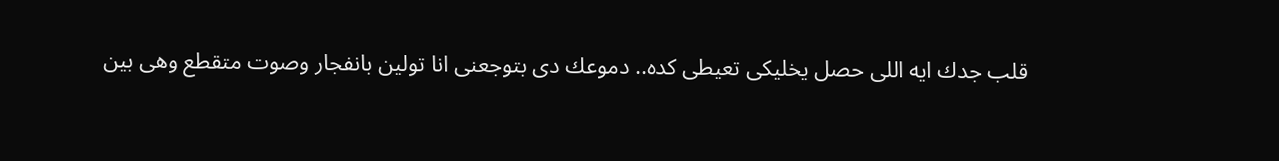قلب جدك ايه اللى حصل يخليكى تعيطى كده.. دموعك دى بتوجعنى انا تولين بانفجار وصوت متقطع وهى بين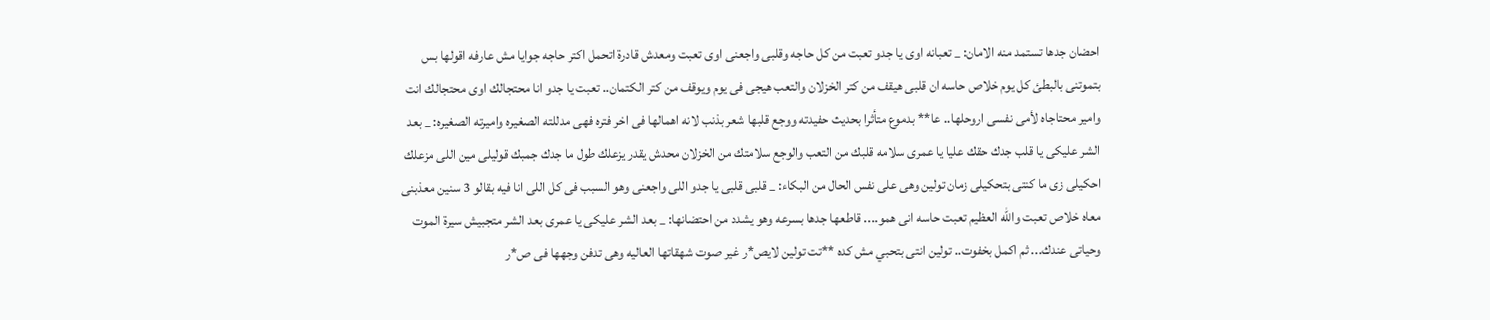احضان جدها تستمد منه الامان: _ تعبانه اوى يا جدو تعبت من كل حاجه وقلبى واجعنى اوى تعبت ومعدش قادرة اتحمل اكتر حاجه جوايا مش عارفه اقولها بس بتموتنى بالبطئ كل يوم خلاص حاسه ان قلبى هيقف من كتر الخزلان والتعب هيجى فى يوم ويوقف من كتر الكتمان.. تعبت يا جدو انا محتجالك اوى محتجالك انت وامير محتاجاه لأمى نفسى اروحلها.. عا** بدموع متأثرا بحديث حفيدته ووجع قلبها شعر بذنب لانه اهمالها فى اخر فتره فهى مدللته الصغيره واميرته الصغيره: _ بعد الشر عليكى يا قلب جدك حقك عليا يا عمرى سلامه قلبك من التعب والوجع سلامتك من الخزلان محدش يقدر يزعلك طول ما جدك جمبك قوليلى مين اللى مزعلك احكيلى زى ما كنتى بتحكيلى زمان تولين وهى على نفس الحال من البكاء: _ قلبى قلبى يا جدو اللى واجعنى وهو السبب فى كل اللى انا فيه بقالو 3 سنين معذبنى معاه خلاص تعبت والله العظيم تعبت حاسه انى همو.... قاطعها جدها بسرعه وهو يشدد من احتضانها: _ بعد الشر عليكى يا عمرى بعد الشر متجبيش سيرة الموت وحياتى عندك... ثم اكمل بخفوت.. تولين انتى بتحبي مش كده **تت تولين لايص*ر غير صوت شهقاتها العاليه وهى تدفن وجهها فى ص*ر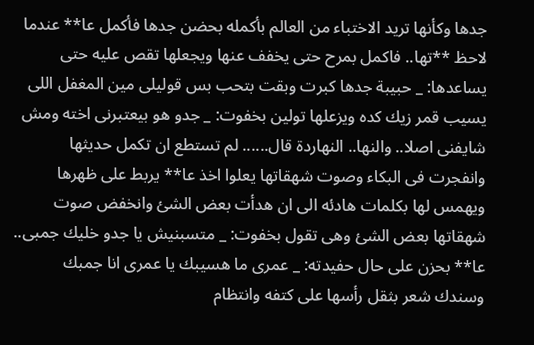جدها وكأنها تريد الاختباء من العالم بأكمله بحضن جدها فأكمل عا** عندما لاحظ **تها.. فاكمل بمرح حتى يخفف عنها ويجعلها تقص عليه حتى يساعدها: _ حبيبة جدها كبرت وبقت بتحب بس قوليلى مين المغفل اللى يسيب قمر زيك كده ويزعلها تولين بخفوت: _ جدو هو بيعتبرنى اخته ومش شايفنى اصلا.. والنها.. النهاردة قال...... لم تستطع ان تكمل حديثها وانفجرت فى البكاء وصوت شهقاتها يعلوا اخذ عا** يربط على ظهرها ويهمس لها بكلمات هادئه الى ان هدأت بعض الشئ وانخفض صوت شهقاتها بعض الشئ وهى تقول بخفوت: _ متسبنيش يا جدو خليك جمبى.. عا** بحزن على حال حفيدته: _ عمرى ما هسيبك يا عمرى انا جمبك وسندك شعر بثقل رأسها على كتفه وانتظام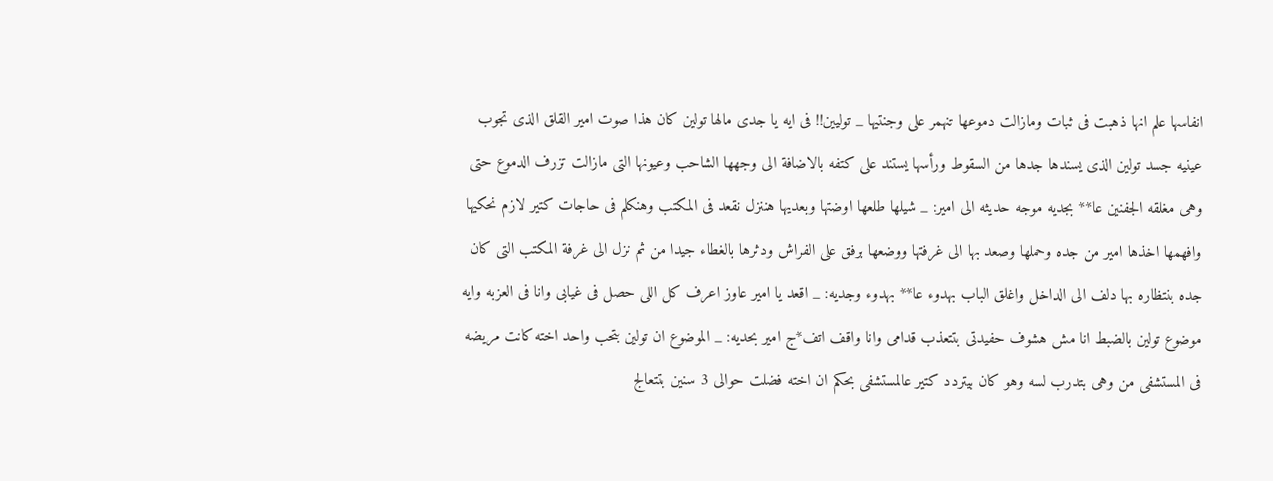انفاسها علم انها ذهبت فى ثبات ومازالت دموعها تنهمر على وجنتيها _ توليين!! فى ايه يا جدى مالها تولين كان هذا صوت امير القلق الذى تجوب عينيه جسد تولين الذى يسندها جدها من السقوط ورأسها يستند على كتفه بالاضافة الى وجهها الشاحب وعيونها التى مازالت تزرف الدموع حتى وهى مغلقه الجفنين عا** بجديه موجه حديثه الى امير: _ شيلها طلعها اوضتها وبعديها هننزل نقعد فى المكتب وهنكلم فى حاجات كتير لازم نحكيها وافهمها اخذها امير من جده وحملها وصعد بها الى غرفتها ووضعها برفق على الفراش ودثرها بالغطاء جيدا من ثم نزل الى غرفة المكتب التى كان جده بنتظاره بها دلف الى الداخل واغلق الباب بهدوء عا** بهدوء وجديه: _ اقعد يا امير عاوز اعرف كل اللى حصل فى غيابى وانا فى العزبه وايه موضوع تولين بالضبط انا مش هشوف حفيدتى بتتعذب قدامى وانا واقف اتف*ج امير بحديه: _ الموضوع ان تولين بتحب واحد اخته كانت مريضه فى المستشفى من وهى بتدرب لسه وهو كان بيتردد كتير عالمستشفى بحكم ان اخته فضلت حوالى 3 سنين بتتعالج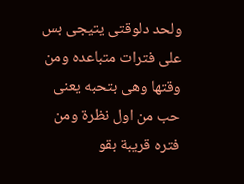ولحد دلوقتى يتيجى بس على فترات متباعده ومن وقتها وهى بتحبه يعنى حب من اول نظرة ومن فتره قريبة بقو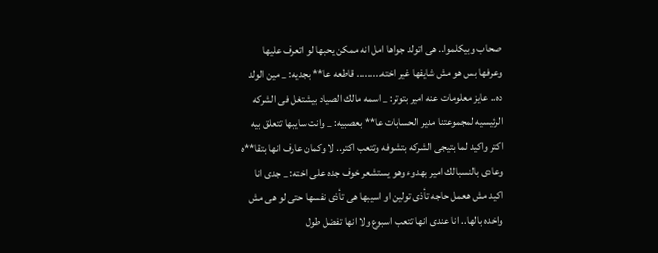صحاب وبيكلموا.. هى اتولد جواها امل انه ممكن يحبها لو اتعرف عليها وعرفها بس هو مش شايفها غير اخته......... قاطعه عا** بجديه: _ مين الولد ده.. عايز معلومات عنه امير بتوتر: _ اسمه مالك الصياد بيشتغل فى الشركه الرئيسيه لمجموعتنا مدير الحسابات عا** بعصبيه: _ وانت سايبها تتعلق بيه اكتر واكيد لما بتيجى الشركه بتشوفه وتتعب اكتر.. لا وكمان عارف انها بتقا**ه وعادى بالنسبالك امير بهدوء وهو يستشعر خوف جده على اخته: _ جدى انا اكيد مش هعمل حاجه تأذى تولين او اسيبها هى تأذى نفسها حتى لو هى مش واخده بالها.. انا عندى انها تتعب اسبوع ولا انها تفضل طول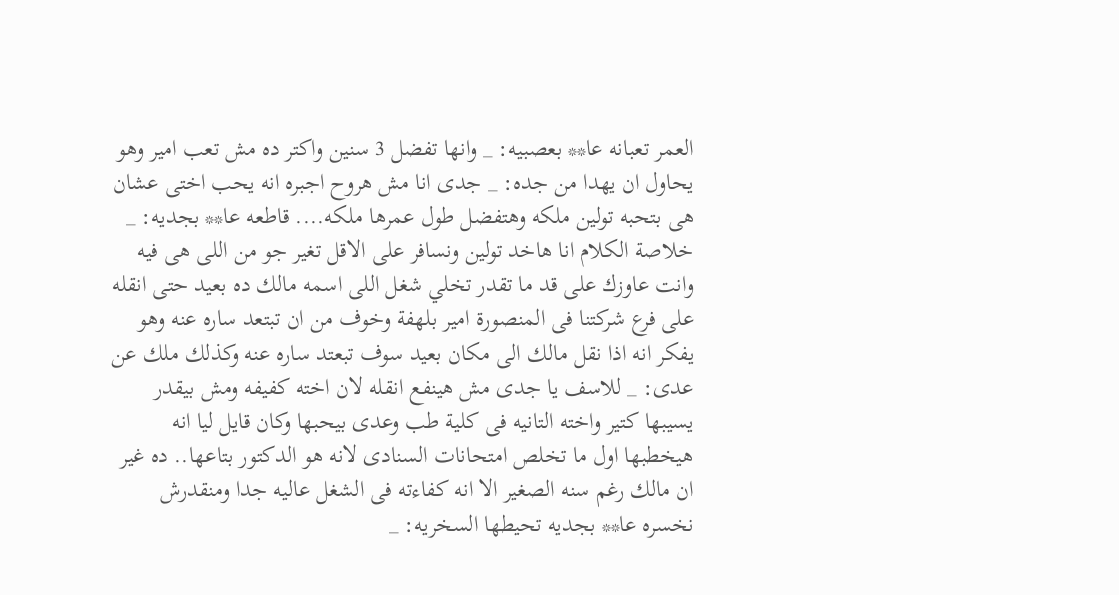العمر تعبانه عا** بعصبيه: _ وانها تفضل 3 سنين واكتر ده مش تعب امير وهو يحاول ان يهدا من جده: _ جدى انا مش هروح اجبره انه يحب اختى عشان هى بتحبه تولين ملكه وهتفضل طول عمرها ملكه.... قاطعه عا** بجديه: _ خلاصة الكلام انا هاخد تولين ونسافر على الاقل تغير جو من اللى هى فيه وانت عاوزك على قد ما تقدر تخلي شغل اللى اسمه مالك ده بعيد حتى انقله على فرع شركتنا فى المنصورة امير بلهفة وخوف من ان تبتعد ساره عنه وهو يفكر انه اذا نقل مالك الى مكان بعيد سوف تبعتد ساره عنه وكذلك ملك عن عدى: _ للاسف يا جدى مش هينفع انقله لان اخته كفيفه ومش بيقدر يسيبها كتير واخته التانيه فى كلية طب وعدى بيحبها وكان قايل ليا انه هيخطبها اول ما تخلص امتحانات السنادى لانه هو الدكتور بتاعها.. ده غير ان مالك رغم سنه الصغير الا انه كفاءته فى الشغل عاليه جدا ومنقدرش نخسره عا** بجديه تحيطها السخريه: _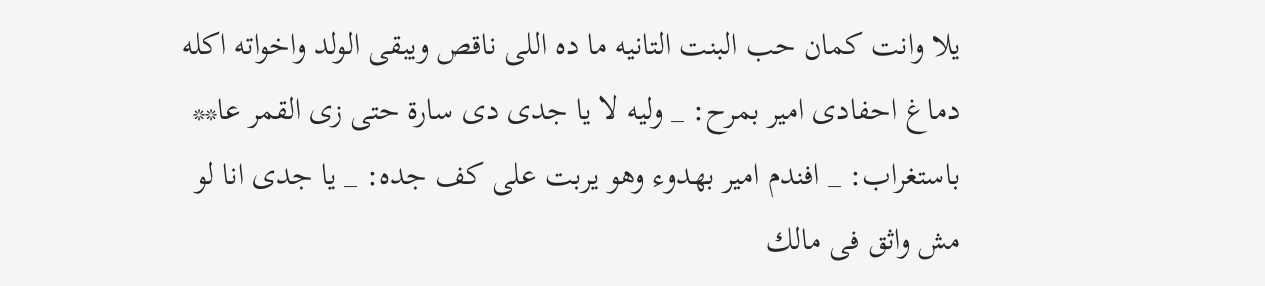يلا وانت كمان حب البنت التانيه ما ده اللى ناقص ويبقى الولد واخواته اكله دماغ احفادى امير بمرح: _ وليه لا يا جدى دى سارة حتى زى القمر عا** باستغراب: _ افندم امير بهدوء وهو يربت على كف جده: _ يا جدى انا لو مش واثق فى مالك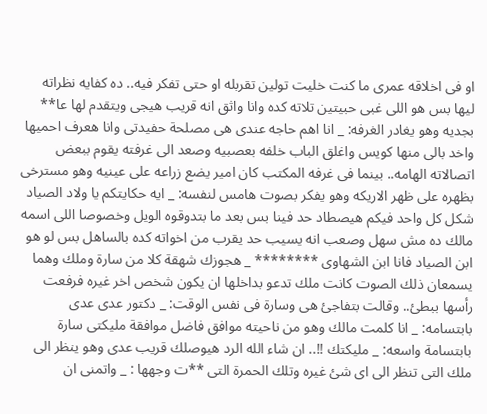او فى اخلاقه عمرى ما كنت خليت تولين تقربله او حتى تفكر فيه.. ده كفايه نظراته ليها بس هو اللى غبى حبيتين تلاته كده وانا واثق انه قريب هيجى ويتقدم لها عا** بجديه وهو يغادر الغرفه: _ انا اهم حاجه عندى هى مصلحة حفيدتى وانا هعرف احميها واخد بالى منها كويس واغلق الباب خلفه بعصبيه وصعد الى غرفته يقوم ببعض اتصالاته الهامه.. بينما فى غرفه المكتب كان امير يضع زراعه على عينيه وهو مسترخى بظهره على ظهر الاريكه وهو يفكر بصوت هامس لنفسه: _ ايه حكايتكم يا ولاد الصياد شكل كل واحد فيكم هيصطاد حد فينا بس بعد ما بتدوقوه الويل وخصوصا اللى اسمه مالك ده مش سهل وصعب انه يسيب حد يقرب من اخواته كده بالساهل بس لو هو ابن الصياد فانا ابن الشهاوى ******** _ هجوزك شهقة كلا من سارة وملك وهما يسمعان ذلك الصوت كانت ملك تدعو بداخلها ان يكون شخص اخر غيره فرفعت رأسها ببطئ.. وقالت بتفاجئ هى وسارة فى نفس الوقت: _ دكتور عدى عدى بابتسامه: _ انا كلمت مالك وهو من ناحيته موافق فاضل موافقة مليكتى سارة بابتسامة واسعه: _ مليكتك !!.. ان شاء الله الرد هيوصلك قريب عدى وهو ينظر الى ملك التى تنظر الى اى شئ غيره وتلك الحمرة التى **ت وجهها : _ واتمنى ان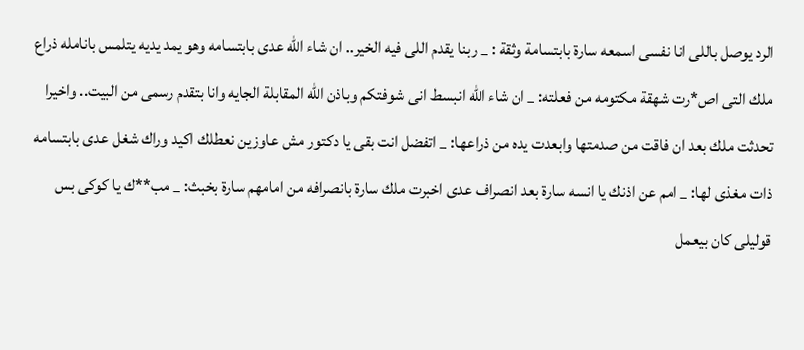الرد يوصل باللى انا نفسى اسمعه سارة بابتسامة وثقة : _ ربنا يقدم اللى فيه الخير.. ان شاء الله عدى بابتسامه وهو يمد يديه يتلمس بانامله ذراع ملك التى اص*رت شهقة مكتومه من فعلته: _ ان شاء الله انبسط انى شوفتكم وباذن الله المقابلة الجايه وانا بتقدم رسمى من البيت.. واخيرا تحدثت ملك بعد ان فاقت من صدمتها وابعدت يده من ذراعها: _ اتفضل انت بقى يا دكتور مش عاوزين نعطلك اكيد وراك شغل عدى بابتسامه ذات مغذى لها: _ امم عن اذنك يا انسه سارة بعد انصراف عدى اخبرت ملك سارة بانصرافه من امامهم سارة بخبث: _ مب**ك يا كوكى بس قوليلى كان بيعمل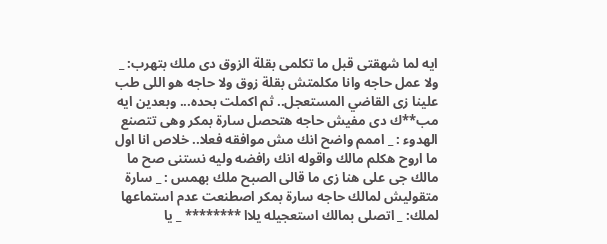ايه لما شهقتى قبل ما تكلمى بقلة الزوق دى ملك بتهرب: _ ولا عمل حاجه وانا مكلمتش بقلة زوق ولا حاجه هو اللى طب علينا زى القاضي المستعجل.. ثم اكملت بحده... وبعدين ايه مب**ك دى مفيش حاجه هتحصل سارة بمكر وهى تتصنع الهدوء : _ اممم واضح انك مش موافقه فعلا.. خلاص انا اول ما اروح هكلم مالك واقوله انك رافضه وليه نستنى صح ما مالك جى على هنا زى ما قالى الصبح ملك بهمس : _ سارة متقوليش لمالك حاجه سارة بمكر اصطنعت عدم استماعها لملك: _ اتصلى بمالك استعجيله يلاا ******** _ يا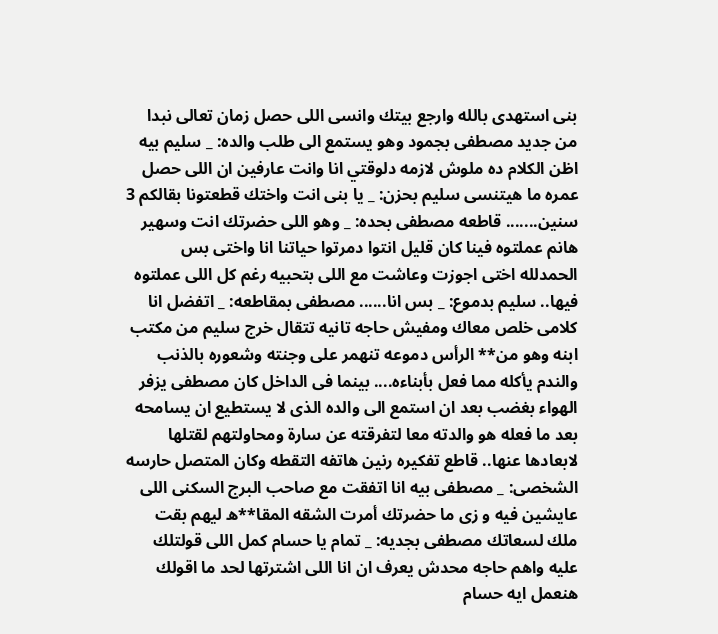بنى استهدى بالله وارجع بيتك وانسى اللى حصل زمان تعالى نبدا من جديد مصطفى بجمود وهو يستمع الى طلب والده: _ سليم بيه اظن الكلام ده ملوش لازمه دلوقتي انا وانت عارفين ان اللى حصل عمره ما هيتنسى سليم بحزن: _ يا بنى انت واختك قطعتونا بقالكم 3 سنين....... قاطعه مصطفى بحده: _ وهو اللى حضرتك انت وسهير هانم عملتوه فينا كان قليل انتوا دمرتوا حياتنا انا واختى بس الحمدلله اختى اجوزت وعاشت مع اللى بتحبيه رغم كل اللى عملتوه فيها.. سليم بدموع: _ بس انا...... مصطفى بمقاطعه: _ اتفضل انا كلامى خلص معاك ومفيش حاجه تانيه تتقال خرج سليم من مكتب ابنه وهو من** الرأس دموعه تنهمر على وجنته وشعوره بالذنب والندم يأكله مما فعل بأبناءه.... بينما فى الداخل كان مصطفى يزفر الهواء بغضب بعد ان استمع الى والده الذى لا يستطيع ان يسامحه بعد ما فعله هو والدته معا لتفرقته عن سارة ومحاولتهم لقتلها لابعادها عنها.. قاطع تفكيره رنين هاتفه التقطه وكان المتصل حارسه الشخصى: _ مصطفى بيه انا اتفقت مع صاحب البرج السكنى اللى عايشين فيه و زى ما حضرتك أمرت الشقه المقا**ه ليهم بقت ملك لسعاتك مصطفى بجديه: _ تمام يا حسام كمل اللى قولتلك عليه واهم حاجه محدش يعرف ان انا اللى اشترتها لحد ما اقولك هنعمل ايه حسام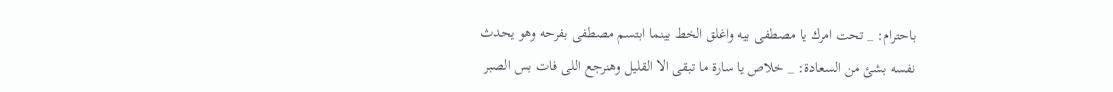باحترام: _ تحت امرك يا مصطفى بيه واغلق الخط بينما ابتسم مصطفى بفرحه وهو يحدث نفسه بشئ من السعادة: _ خلاص يا سارة ما تبقى الا القليل وهنرجع اللى فات بس الصبر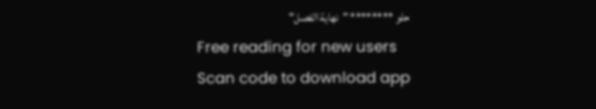حلو ******** "نهاية الفصل"
Free reading for new users
Scan code to download app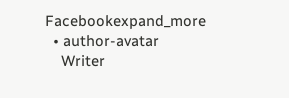Facebookexpand_more
  • author-avatar
    Writer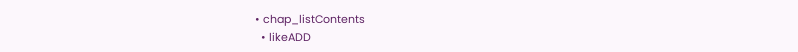• chap_listContents
  • likeADD